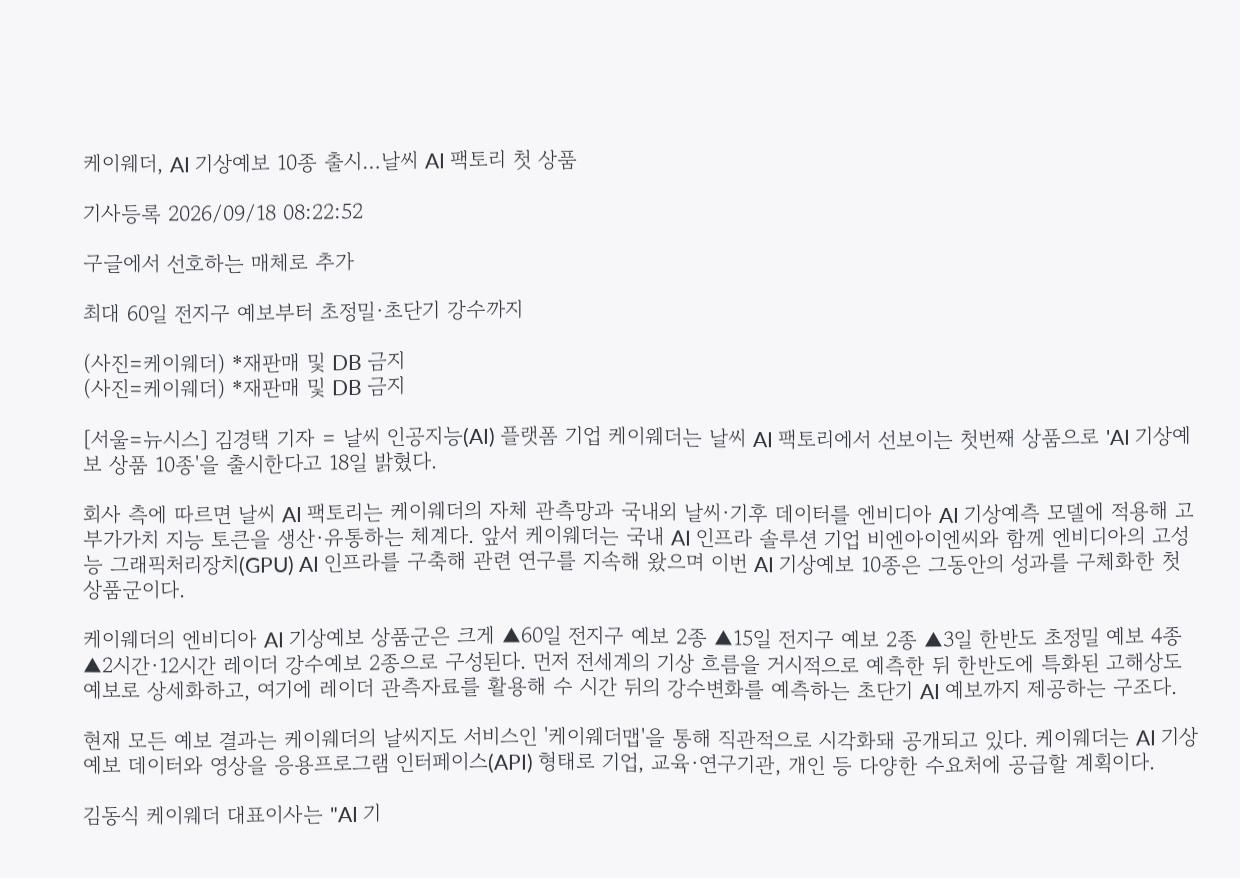케이웨더, AI 기상예보 10종 출시…날씨 AI 팩토리 첫 상품

기사등록 2026/09/18 08:22:52

구글에서 선호하는 매체로 추가

최대 60일 전지구 예보부터 초정밀·초단기 강수까지

(사진=케이웨더) *재판매 및 DB 금지
(사진=케이웨더) *재판매 및 DB 금지

[서울=뉴시스] 김경택 기자 = 날씨 인공지능(AI) 플랫폼 기업 케이웨더는 날씨 AI 팩토리에서 선보이는 첫번째 상품으로 'AI 기상예보 상품 10종'을 출시한다고 18일 밝혔다.

회사 측에 따르면 날씨 AI 팩토리는 케이웨더의 자체 관측망과 국내외 날씨·기후 데이터를 엔비디아 AI 기상예측 모델에 적용해 고부가가치 지능 토큰을 생산·유통하는 체계다. 앞서 케이웨더는 국내 AI 인프라 솔루션 기업 비엔아이엔씨와 함께 엔비디아의 고성능 그래픽처리장치(GPU) AI 인프라를 구축해 관련 연구를 지속해 왔으며 이번 AI 기상예보 10종은 그동안의 성과를 구체화한 첫 상품군이다.

케이웨더의 엔비디아 AI 기상예보 상품군은 크게 ▲60일 전지구 예보 2종 ▲15일 전지구 예보 2종 ▲3일 한반도 초정밀 예보 4종 ▲2시간·12시간 레이더 강수예보 2종으로 구성된다. 먼저 전세계의 기상 흐름을 거시적으로 예측한 뒤 한반도에 특화된 고해상도 예보로 상세화하고, 여기에 레이더 관측자료를 활용해 수 시간 뒤의 강수변화를 예측하는 초단기 AI 예보까지 제공하는 구조다.

현재 모든 예보 결과는 케이웨더의 날씨지도 서비스인 '케이웨더맵'을 통해 직관적으로 시각화돼 공개되고 있다. 케이웨더는 AI 기상예보 데이터와 영상을 응용프로그램 인터페이스(API) 형태로 기업, 교육·연구기관, 개인 등 다양한 수요처에 공급할 계획이다.

김동식 케이웨더 대표이사는 "AI 기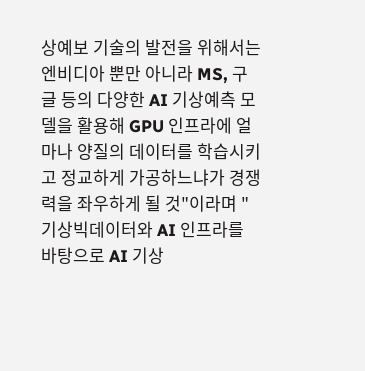상예보 기술의 발전을 위해서는 엔비디아 뿐만 아니라 MS, 구글 등의 다양한 AI 기상예측 모델을 활용해 GPU 인프라에 얼마나 양질의 데이터를 학습시키고 정교하게 가공하느냐가 경쟁력을 좌우하게 될 것"이라며 "기상빅데이터와 AI 인프라를 바탕으로 AI 기상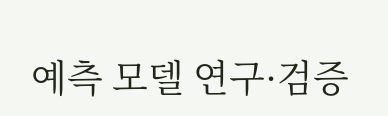예측 모델 연구·검증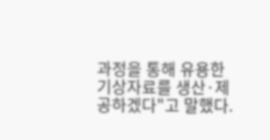과정을 통해 유용한 기상자료를 생산·제공하겠다"고 말했다.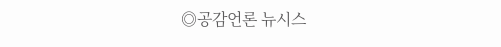◎공감언론 뉴시스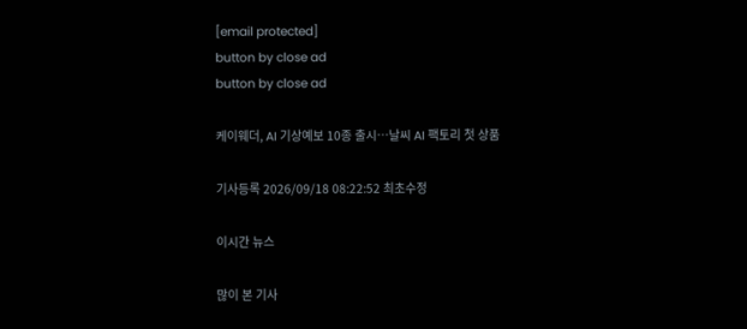[email protected]
button by close ad
button by close ad

케이웨더, AI 기상예보 10종 출시…날씨 AI 팩토리 첫 상품

기사등록 2026/09/18 08:22:52 최초수정

이시간 뉴스

많이 본 기사